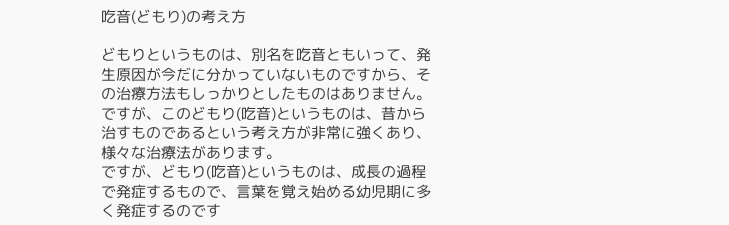吃音(どもり)の考え方

どもりというものは、別名を吃音ともいって、発生原因が今だに分かっていないものですから、その治療方法もしっかりとしたものはありません。
ですが、このどもり(吃音)というものは、昔から治すものであるという考え方が非常に強くあり、様々な治療法があります。
ですが、どもり(吃音)というものは、成長の過程で発症するもので、言葉を覚え始める幼児期に多く発症するのです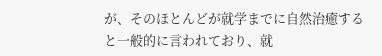が、そのほとんどが就学までに自然治癒すると一般的に言われており、就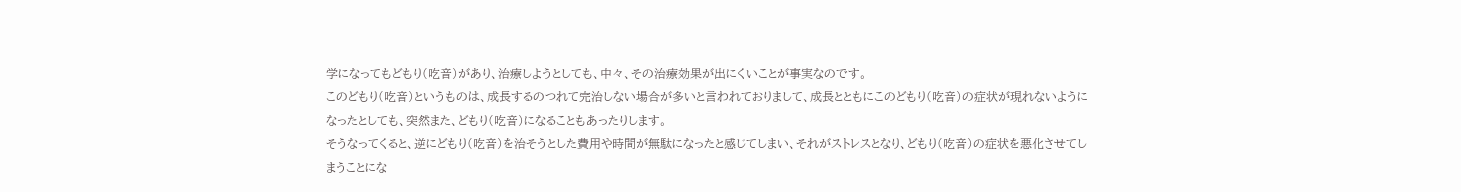学になってもどもり(吃音)があり、治療しようとしても、中々、その治療効果が出にくいことが事実なのです。
このどもり(吃音)というものは、成長するのつれて完治しない場合が多いと言われておりまして、成長とともにこのどもり(吃音)の症状が現れないようになったとしても、突然また、どもり(吃音)になることもあったりします。
そうなってくると、逆にどもり(吃音)を治そうとした費用や時間が無駄になったと感じてしまい、それがストレスとなり、どもり(吃音)の症状を悪化させてしまうことにな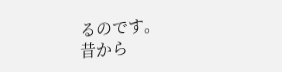るのです。
昔から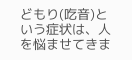どもり(吃音)という症状は、人を悩ませてきま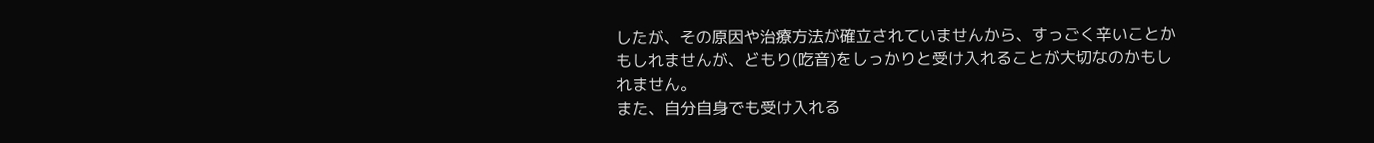したが、その原因や治療方法が確立されていませんから、すっごく辛いことかもしれませんが、どもり(吃音)をしっかりと受け入れることが大切なのかもしれません。
また、自分自身でも受け入れる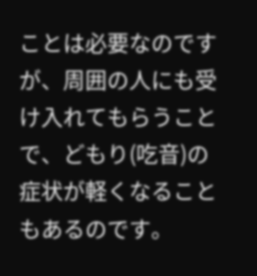ことは必要なのですが、周囲の人にも受け入れてもらうことで、どもり(吃音)の症状が軽くなることもあるのです。